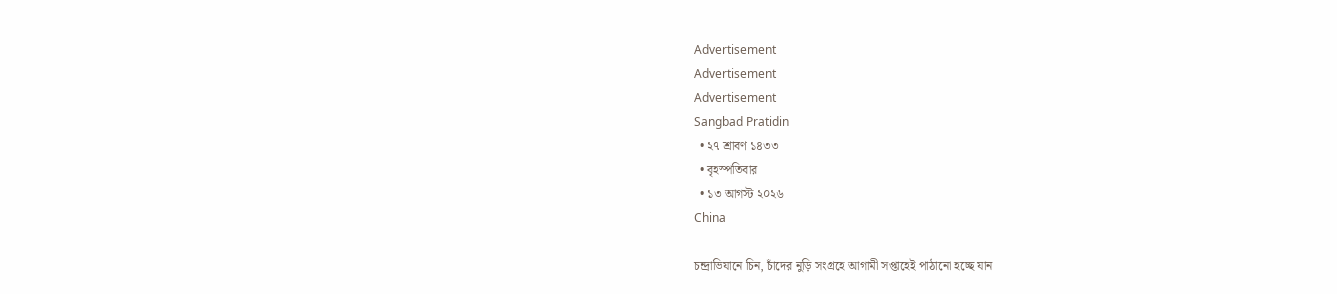Advertisement
Advertisement
Advertisement
Sangbad Pratidin
  • ২৭ শ্রাবণ ১৪৩৩
  • বৃহস্পতিবার
  • ১৩ আগস্ট ২০২৬
China

চন্দ্রাভিযানে চিন, চাঁদের নুড়ি সংগ্রহে আগামী সপ্তাহেই পাঠানো হচ্ছে যান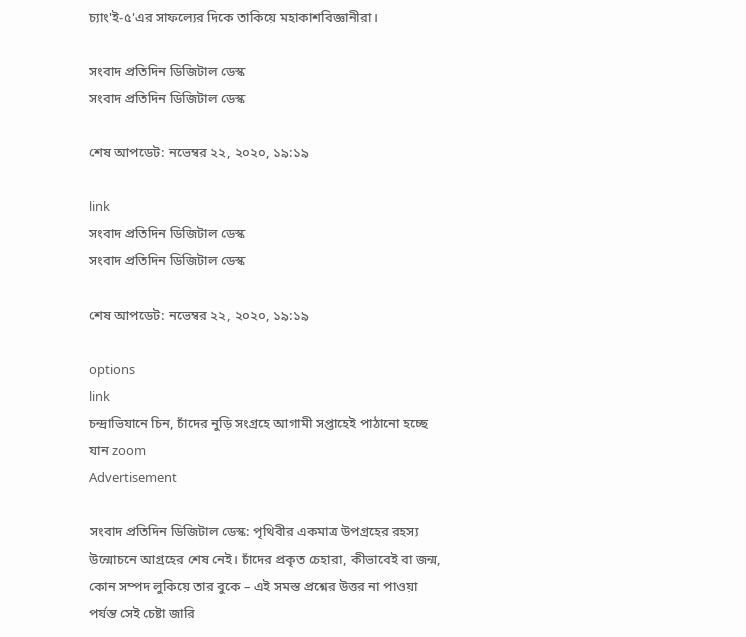চ্যাং'ই-৫'এর সাফল্যের দিকে তাকিয়ে মহাকাশবিজ্ঞানীরা।

সংবাদ প্রতিদিন ডিজিটাল ডেস্ক
সংবাদ প্রতিদিন ডিজিটাল ডেস্ক

শেষ আপডেট: নভেম্বর ২২, ২০২০, ১৯:১৯

link
সংবাদ প্রতিদিন ডিজিটাল ডেস্ক
সংবাদ প্রতিদিন ডিজিটাল ডেস্ক

শেষ আপডেট: নভেম্বর ২২, ২০২০, ১৯:১৯

options
link
চন্দ্রাভিযানে চিন, চাঁদের নুড়ি সংগ্রহে আগামী সপ্তাহেই পাঠানো হচ্ছে যান zoom
Advertisement

সংবাদ প্রতিদিন ডিজিটাল ডেস্ক: পৃথিবীর একমাত্র উপগ্রহের রহস্য উন্মোচনে আগ্রহের শেষ নেই। চাঁদের প্রকৃত চেহারা, কীভাবেই বা জন্ম, কোন সম্পদ লুকিয়ে তার বুকে – এই সমস্ত প্রশ্নের উত্তর না পাওয়া পর্যন্ত সেই চেষ্টা জারি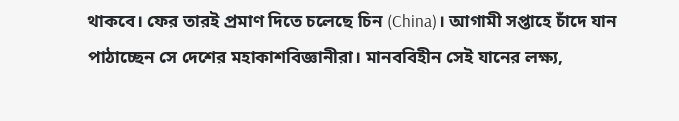থাকবে। ফের তারই প্রমাণ দিতে চলেছে চিন (China)। আগামী সপ্তাহে চাঁদে যান পাঠাচ্ছেন সে দেশের মহাকাশবিজ্ঞানীরা। মানববিহীন সেই যানের লক্ষ্য,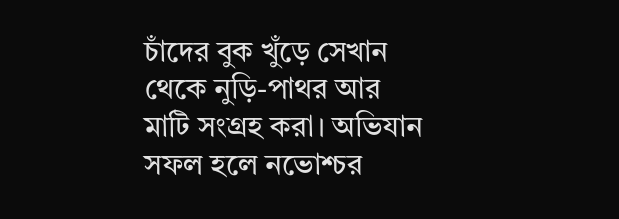চাঁদের বুক খুঁড়ে সেখান থেকে নুড়ি-পাথর আর মাটি সংগ্রহ করা। অভিযান সফল হলে নভোশ্চর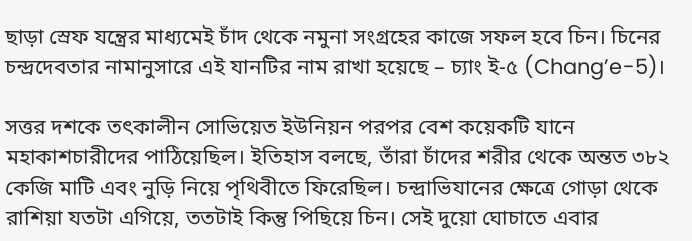ছাড়া স্রেফ যন্ত্রের মাধ্যমেই চাঁদ থেকে নমুনা সংগ্রহের কাজে সফল হবে চিন। চিনের চন্দ্রদেবতার নামানুসারে এই যানটির নাম রাখা হয়েছে – চ্যাং ই-৫ (Chang’e-5)।

সত্তর দশকে তৎকালীন সোভিয়েত ইউনিয়ন পরপর বেশ কয়েকটি যানে মহাকাশচারীদের পাঠিয়েছিল। ইতিহাস বলছে, তাঁরা চাঁদের শরীর থেকে অন্তত ৩৮২ কেজি মাটি এবং নুড়ি নিয়ে পৃথিবীতে ফিরেছিল। চন্দ্রাভিযানের ক্ষেত্রে গোড়া থেকে রাশিয়া যতটা এগিয়ে, ততটাই কিন্তু পিছিয়ে চিন। সেই দুয়ো ঘোচাতে এবার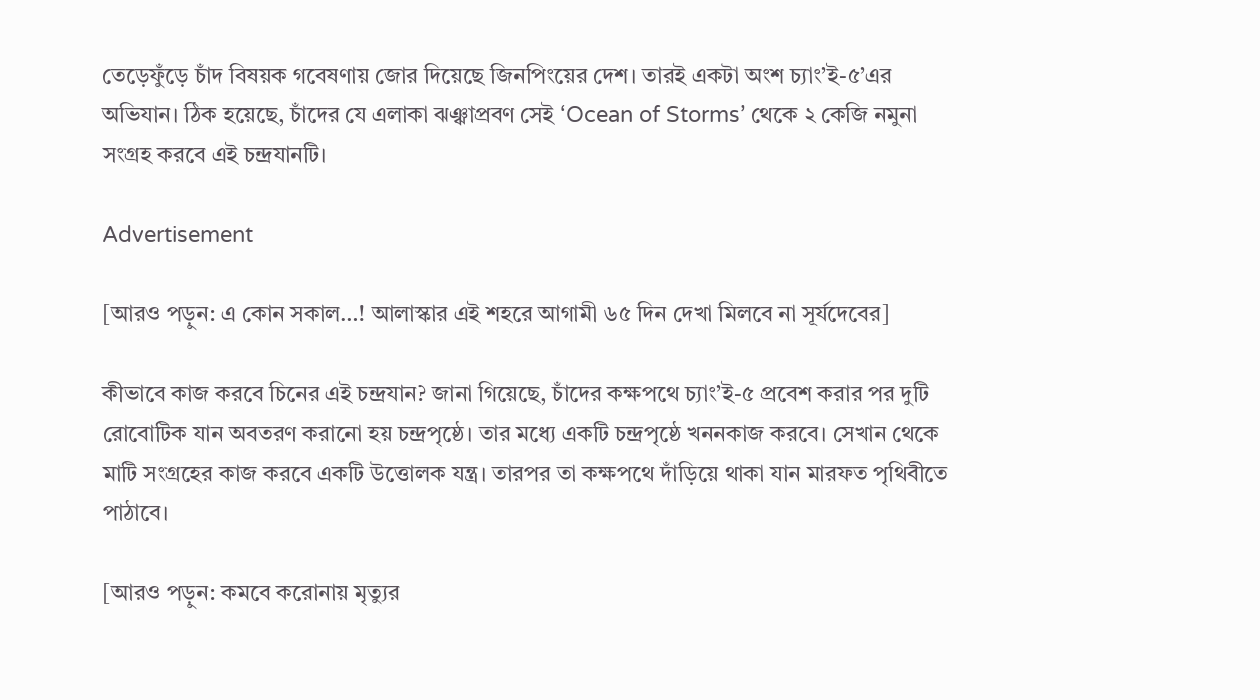তেড়েফুঁড়ে চাঁদ বিষয়ক গবেষণায় জোর দিয়েছে জিনপিংয়ের দেশ। তারই একটা অংশ চ্যাং’ই-৫’এর অভিযান। ঠিক হয়েছে, চাঁদের যে এলাকা ঝঞ্ঝাপ্রবণ সেই ‘Ocean of Storms’ থেকে ২ কেজি নমুনা সংগ্রহ করবে এই চন্দ্রযানটি।

Advertisement

[আরও পড়ুন: এ কোন সকাল…! আলাস্কার এই শহরে আগামী ৬৫ দিন দেখা মিলবে না সূর্যদেবের]

কীভাবে কাজ করবে চিনের এই চন্দ্রযান? জানা গিয়েছে, চাঁদের কক্ষপথে চ্যাং’ই-৫ প্রবেশ করার পর দুটি রোবোটিক যান অবতরণ করানো হয় চন্দ্রপৃষ্ঠে। তার মধ্যে একটি চন্দ্রপৃষ্ঠে খননকাজ করবে। সেখান থেকে মাটি সংগ্রহের কাজ করবে একটি উত্তোলক যন্ত্র। তারপর তা কক্ষপথে দাঁড়িয়ে থাকা যান মারফত পৃথিবীতে পাঠাবে।

[আরও পড়ুন: কমবে করোনায় মৃত্যুর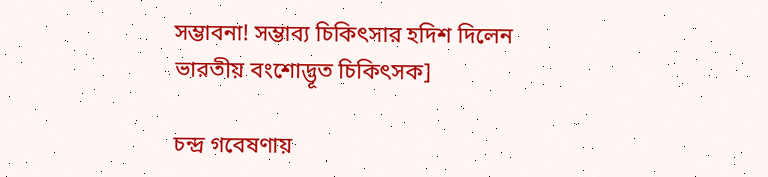সম্ভাবনা! সম্ভাব্য চিকিৎসার হদিশ দিলেন ভারতীয় বংশোদ্ভূত চিকিৎসক]

চন্দ্র গবেষণায়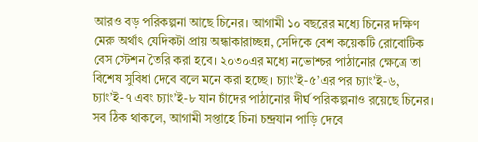আরও বড় পরিকল্পনা আছে চিনের। আগামী ১০ বছরের মধ্যে চিনের দক্ষিণ মেরু অর্থাৎ যেদিকটা প্রায় অন্ধাকারাচ্ছন্ন, সেদিকে বেশ কয়েকটি রোবোটিক বেস স্টেশন তৈরি করা হবে। ২০৩০এর মধ্যে নভোশ্চর পাঠানোর ক্ষেত্রে তা বিশেষ সুবিধা দেবে বলে মনে করা হচ্ছে। চ্যাং’ই-৫’এর পর চ্যাং’ই-৬, চ্যাং’ই-৭ এবং চ্যাং’ই-৮ যান চাঁদের পাঠানোর দীর্ঘ পরিকল্পনাও রয়েছে চিনের। সব ঠিক থাকলে, আগামী সপ্তাহে চিনা চন্দ্রযান পাড়ি দেবে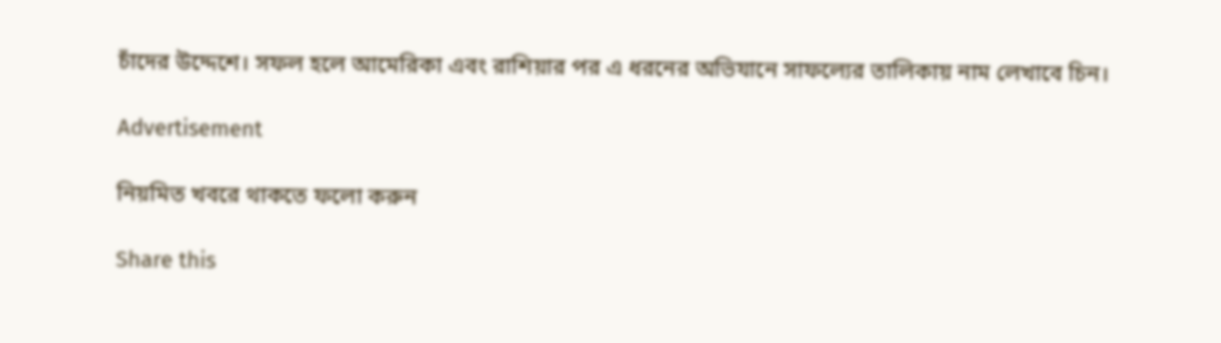চাঁদের উদ্দেশে। সফল হলে আমেরিকা এবং রাশিয়ার পর এ ধরনের অভিযানে সাফল্যের তালিকায় নাম লেখাবে চিন।

Advertisement

নিয়মিত খবরে থাকতে ফলো করুন

Share this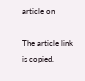article on

The article link is copied.